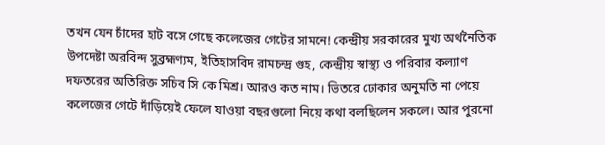তখন যেন চাঁদের হাট বসে গেছে কলেজের গেটের সামনে! কেন্দ্রীয় সরকারের মুখ্য অর্থনৈতিক উপদেষ্টা অরবিন্দ সুব্রহ্মণ্যম, ইতিহাসবিদ রামচন্দ্র গুহ, কেন্দ্রীয় স্বাস্থ্য ও পরিবার কল্যাণ দফতরের অতিরিক্ত সচিব সি কে মিশ্র। আরও কত নাম। ভিতরে ঢোকার অনুমতি না পেয়ে কলেজের গেটে দাঁড়িয়েই ফেলে যাওয়া বছরগুলো নিয়ে কথা বলছিলেন সকলে। আর পুরনো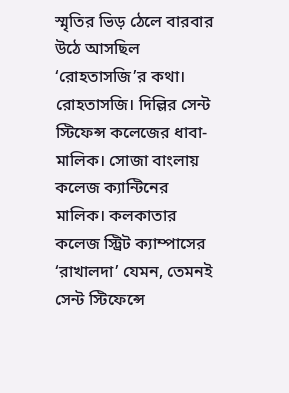স্মৃতির ভিড় ঠেলে বারবার উঠে আসছিল ‘রোহতাসজি’র কথা।
রোহতাসজি। দিল্লির সেন্ট স্টিফেন্স কলেজের ধাবা-মালিক। সোজা বাংলায় কলেজ ক্যান্টিনের মালিক। কলকাতার কলেজ স্ট্রিট ক্যাম্পাসের ‘রাখালদা’ যেমন, তেমনই সেন্ট স্টিফেন্সে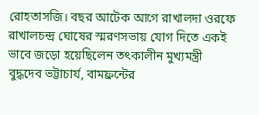রোহতাসজি। বছর আটেক আগে রাখালদা ওরফে রাখালচন্দ্র ঘোষের স্মরণসভায় যোগ দিতে একই ভাবে জড়ো হয়েছিলেন তৎকালীন মুখ্যমন্ত্রী বুদ্ধদেব ভট্টাচার্য, বামফ্রন্টের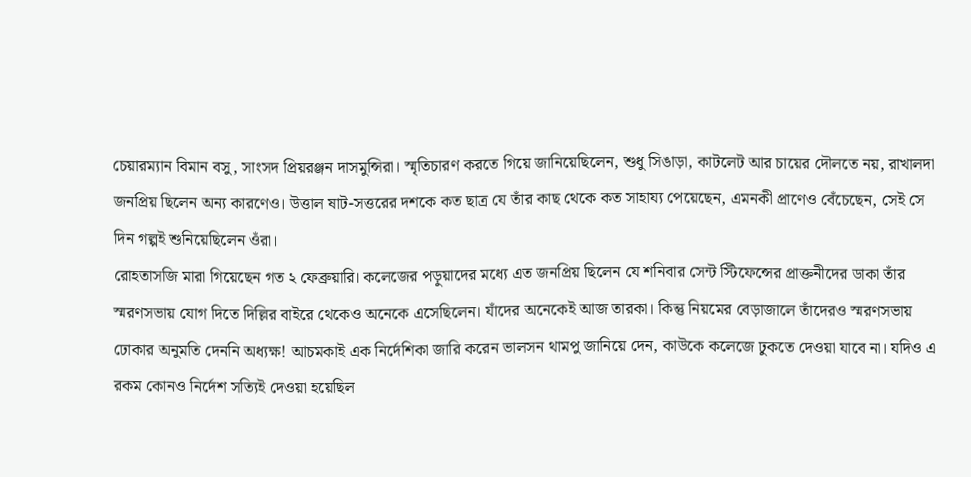চেয়ারম্যান বিমান বসু, সাংসদ প্রিয়রঞ্জন দাসমুন্সিরা। স্মৃতিচারণ করতে গিয়ে জানিয়েছিলেন, শুধু সিঙাড়া, কাটলেট আর চায়ের দৌলতে নয়, রাখালদা জনপ্রিয় ছিলেন অন্য কারণেও। উত্তাল ষাট-সত্তরের দশকে কত ছাত্র যে তাঁর কাছ থেকে কত সাহায্য পেয়েছেন, এমনকী প্রাণেও বেঁচেছেন, সেই সে দিন গল্পই শুনিয়েছিলেন ওঁরা।
রোহতাসজি মারা গিয়েছেন গত ২ ফেব্রুয়ারি। কলেজের পড়ুয়াদের মধ্যে এত জনপ্রিয় ছিলেন যে শনিবার সেন্ট স্টিফেন্সের প্রাক্তনীদের ডাকা তাঁর স্মরণসভায় যোগ দিতে দিল্লির বাইরে থেকেও অনেকে এসেছিলেন। যাঁদের অনেকেই আজ তারকা। কিন্তু নিয়মের বেড়াজালে তাঁদেরও স্মরণসভায় ঢোকার অনুমতি দেননি অধ্যক্ষ! আচমকাই এক নির্দেশিকা জারি করেন ভালসন থামপু জানিয়ে দেন, কাউকে কলেজে ঢুকতে দেওয়া যাবে না। যদিও এ রকম কোনও নির্দেশ সত্যিই দেওয়া হয়েছিল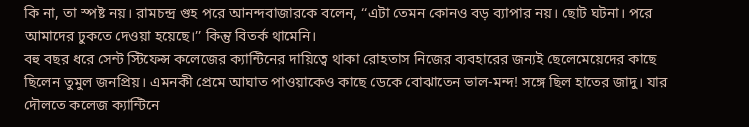কি না, তা স্পষ্ট নয়। রামচন্দ্র গুহ পরে আনন্দবাজারকে বলেন, ‘‘এটা তেমন কোনও বড় ব্যাপার নয়। ছোট ঘটনা। পরে আমাদের ঢুকতে দেওয়া হয়েছে।’’ কিন্তু বিতর্ক থামেনি।
বহু বছর ধরে সেন্ট স্টিফেন্স কলেজের ক্যান্টিনের দায়িত্বে থাকা রোহতাস নিজের ব্যবহারের জন্যই ছেলেমেয়েদের কাছে ছিলেন তুমুল জনপ্রিয়। এমনকী প্রেমে আঘাত পাওয়াকেও কাছে ডেকে বোঝাতেন ভাল-মন্দ! সঙ্গে ছিল হাতের জাদু। যার দৌলতে কলেজ ক্যান্টিনে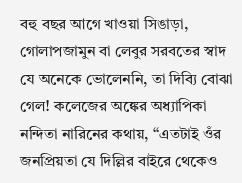বহু বছর আগে খাওয়া সিঙাড়া, গোলাপজামুন বা লেবুর সরবতের স্বাদ যে অনেকে ভোলেননি, তা দিব্যি বোঝা গেল! কলেজের অঙ্কের অধ্যাপিকা নন্দিতা নারিনের কথায়, ‘‘এতটাই ওঁর জনপ্রিয়তা যে দিল্লির বাইরে থেকেও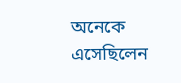অনেকে এসেছিলেন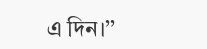এ দিন।’’